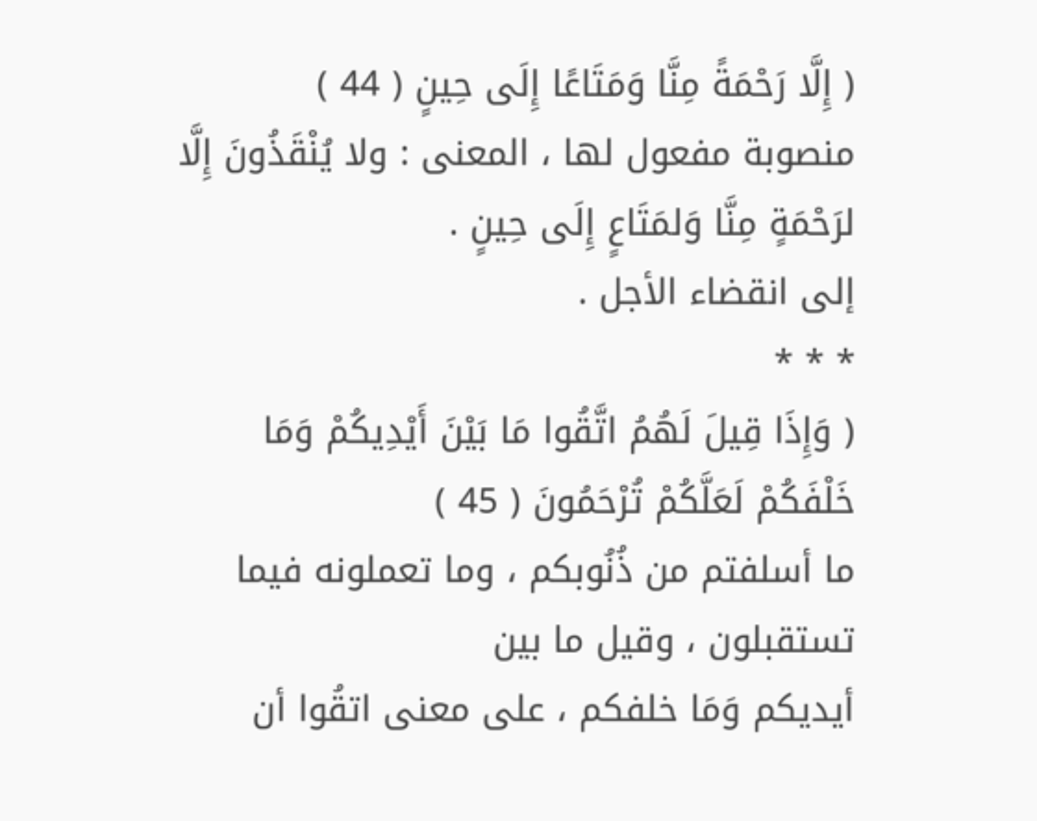( إِلَّا رَحْمَةً مِنَّا وَمَتَاعًا إِلَى حِينٍ ( 44 )
منصوبة مفعول لها ، المعنى : ولا يُنْقَذُونَ إِلَّا لرَحْمَةٍ مِنَّا وَلمَتَاعٍ إِلَى حِينٍ .
إلى انقضاء الأجل .
* * *
( وَإِذَا قِيلَ لَهُمُ اتَّقُوا مَا بَيْنَ أَيْدِيكُمْ وَمَا خَلْفَكُمْ لَعَلَّكُمْ تُرْحَمُونَ ( 45 )
ما أسلفتم من ذُنُوبكم ، وما تعملونه فيما تستقبلون ، وقيل ما بين
أيديكم وَمَا خلفكم ، على معنى اتقُوا أن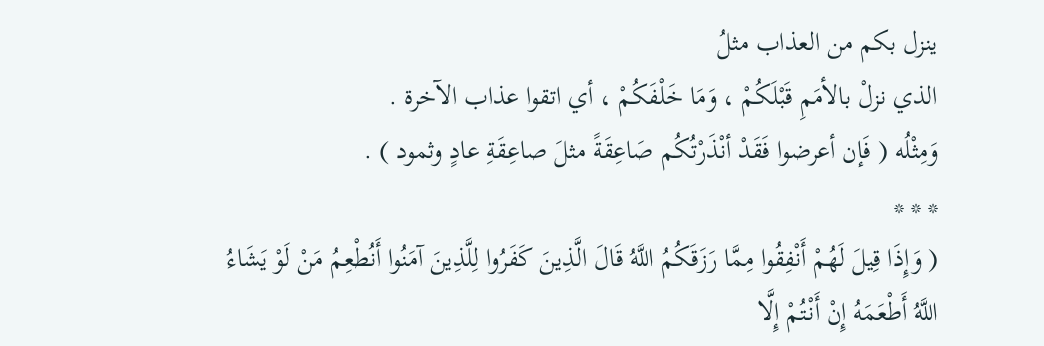ينزل بكم من العذاب مثلُ
الذي نزلْ بالأمَمِ قَبْلَكُمْ ، وَمَا خَلْفَكُمْ ، أي اتقوا عذاب الآخرة .
وَمِثْلُه ( فَإن أعرضوا فَقَدْ أنْذَرْتُكُم صَاعِقَةً مثلَ صاعِقَةِ عادٍ وثمود ) .
* * *
( وَإِذَا قِيلَ لَهُمْ أَنْفِقُوا مِمَّا رَزَقَكُمُ اللَّهُ قَالَ الَّذِينَ كَفَرُوا لِلَّذِينَ آمَنُوا أَنُطْعِمُ مَنْ لَوْ يَشَاءُ اللَّهُ أَطْعَمَهُ إِنْ أَنْتُمْ إِلَّا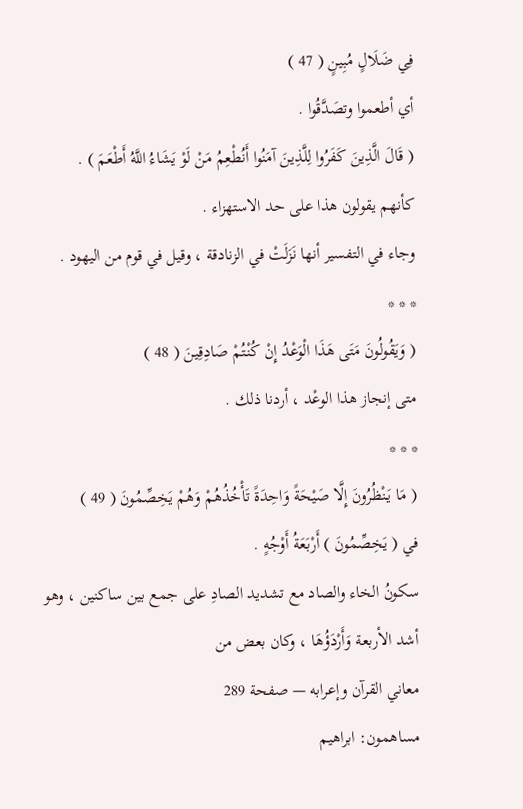فِي ضَلَالٍ مُبِينٍ ( 47 )
أي أطعموا وتصَدَّقُوا .
( قَالَ الَّذِينَ كَفَرُوا لِلَّذِينَ آمَنُوا أَنُطْعِمُ مَنْ لَوْ يَشَاءُ اللَّهُ أَطْعَمَ ) .
كأنهم يقولون هذا على حد الاستهزاء .
وجاء في التفسير أنها نَزَلَتْ في الزنادقة ، وقيل في قوم من اليهود .
* * *
( وَيَقُولُونَ مَتَى هَذَا الْوَعْدُ إِنْ كُنْتُمْ صَادِقِينَ ( 48 )
متى إنجاز هذا الوعْد ، أردنا ذلك .
* * *
( مَا يَنْظُرُونَ إِلَّا صَيْحَةً وَاحِدَةً تَأْخُذُهُمْ وَهُمْ يَخِصِّمُونَ ( 49 )
في ( يَخِصِّمُونَ ) أَرْبَعَةُ أَوْجُهٍ .
سكونُ الخاء والصاد مع تشديد الصادِ على جمع بين ساكنين ، وهو أشد الأربعة وَأَرْدَؤُهَا ، وكان بعض من
معاني القرآن وإعرابه — صفحة 289
مساهمون: ابراهيم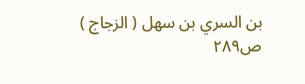بن السري بن سهل ( الزجاج )
ص٢٨٩